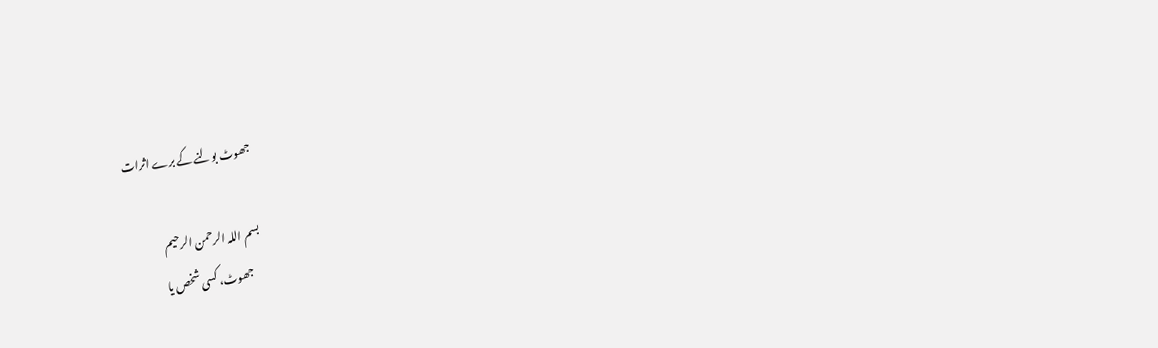جھوٹ بولنے کے برے اثرات

بسم اللہ الرحمن الرحیم
     جھوٹ، کسی شخص یا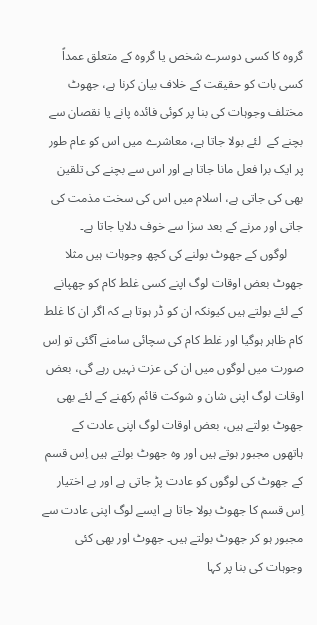گروہ کا کسی دوسرے شخص یا گروہ کے متعلق عمداً کسی بات کو حقیقت کے خلاف بیان کرنا ہے، جھوٹ مختلف وجوہات کی بنا پر کوئی فائدہ پانے یا نقصان سے بچنے کے  لئے بولا جاتا ہے، معاشرے میں اس کو عام طور پر ایک برا فعل مانا جاتا ہے اور اس سے بچنے کی تلقین بھی کی جاتی ہے، اسلام میں اس کی سخت مذمت کی جاتی اور مرنے کے بعد سزا سے خوف دلایا جاتا ہے۔
     لوگوں کے جھوٹ بولنے کی کچھ وجوہات ہیں مثلا جھوٹ بعض اوقات لوگ اپنے کسی غلط کام کو چھپانے کے لئے بولتے ہیں کیونکہ ان کو ڈر ہوتا ہے کہ اگر ان کا غلط کام ظاہر ہوگیا اور غلط کام کی سچائی سامنے آگئی تو اِس صورت میں لوگوں میں ان کی عزت نہیں رہے گی، بعض اوقات لوگ اپنی شان و شوکت قائم رکھنے کے لئے بھی جھوٹ بولتے ہیں، بعض اوقات لوگ اپنی عادت کے ہاتھوں مجبور ہوتے ہیں اور وہ جھوٹ بولتے ہیں اِس قسم کے جھوٹ کی لوگوں کو عادت پڑ جاتی ہے اور بے اختیار اِس قسم کا جھوٹ بولا جاتا ہے ایسے لوگ اپنی عادت سے مجبور ہو کر جھوٹ بولتے ہیں۔ جھوٹ اور بھی کئی وجوہات کی بنا پر کہا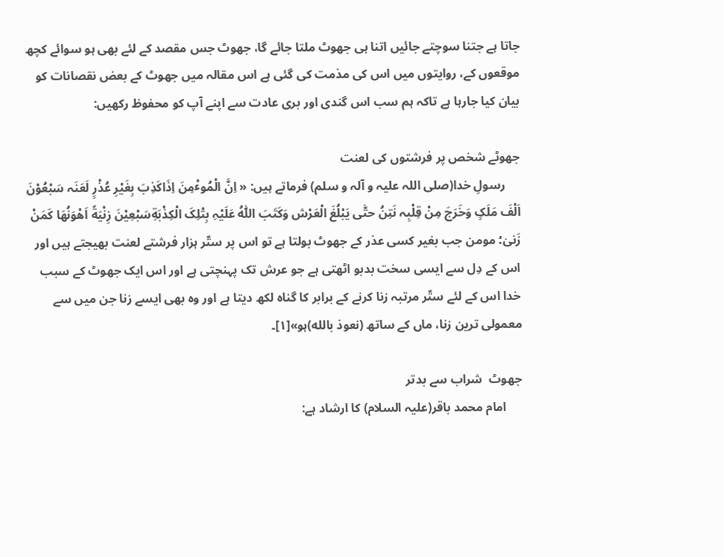جاتا ہے جتنا سوچتے جائیں اتنا ہی جھوٹ ملتا جائے گا، جھوٹ جس مقصد کے لئے بھی ہو سوائے کچھ موقعوں کے، روایتوں میں اس کی مذمت کی گئی ہے اس مقالہ میں جھوٹ کے بعض نقصانات کو بیان کیا جارہا ہے تاکہ ہم سب اس گندی اور بری عادت سے اپنے آپ کو محفوظ رکھیں:

جھوٹے شخص پر فرشتوں کی لعنت
     رسولِ خدا(صلی اللہ علیہ و آلہ و سلم) فرماتے ہیں: « اِنَّ الْمُوٴْمِنَ اِذَاکَذِبَ بِغَیْرِ عُذْرٍ لَعَنَہ سَبْعُوْنَ اَلْفَ مَلَکٍ وَخَرَجَ مِنْ قِلْبِہ نَتِنُ حتّٰی یَبْلُغَ الْعَرْش وَکَتَبَ اللّٰہُ عَلَیْہِ بِتْلِکَ الْکِذْبَةِسَبْعِیْنَ زِنْیَةً اَھْوَنُھَا کَمَنْ زَنیٰ؛ مومن جب بغیر کسی عذر کے جھوٹ بولتا ہے تو اس پر ستّر ہزار فرشتے لعنت بھیجتے ہیں اور اس کے دِل سے ایسی سخت بدبو اٹھتی ہے جو عرش تک پہنچتی ہے اور اس ایک جھوٹ کے سبب خدا اس کے لئے ستّر مرتبہ زنا کرنے کے برابر کا گناہ لکھ دیتا ہے اور وہ بھی ایسے زنا جن میں سے معمولی ترین زنا، ماں کے ساتھ (نعوذ بالله)ہو»[۱]۔

جھوٹ  شراب سے بدتر
     امام محمد باقر(علیہ السلام) کا ارشاد ہے: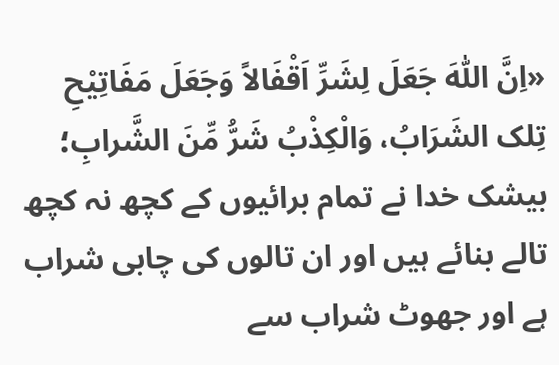«اِنَّ اللّٰہَ جَعَلَ لِشَرِّ اَقْفَالاً وَجَعَلَ مَفَاتِیْحِ تِلک الشَرَابُ، وَالْکِذْبُ شَرُّ مِّنَ الشَّرابِ؛ بیشک خدا نے تمام برائیوں کے کچھ نہ کچھ تالے بنائے ہیں اور ان تالوں کی چابی شراب ہے اور جھوٹ شراب سے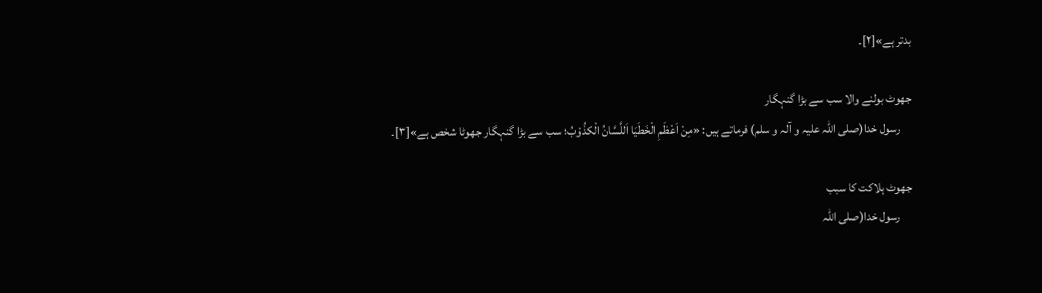بدتر ہے»[۲]۔

جھوٹ بولنے والا سب سے بڑا گنہگار
     رسول خدا(صلی اللہ علیہ و آلہ و سلم) فرماتے ہیں: «مِنْ اَعْظَمِ الْخَطَیَا اَللَّسَّانُ الْکذُوْبُ؛ سب سے بڑا گنہگار جھوٹا شخص ہے»[۳]۔

جھوٹ ہلاکت کا سبب
     رسول خدا(صلی اللہ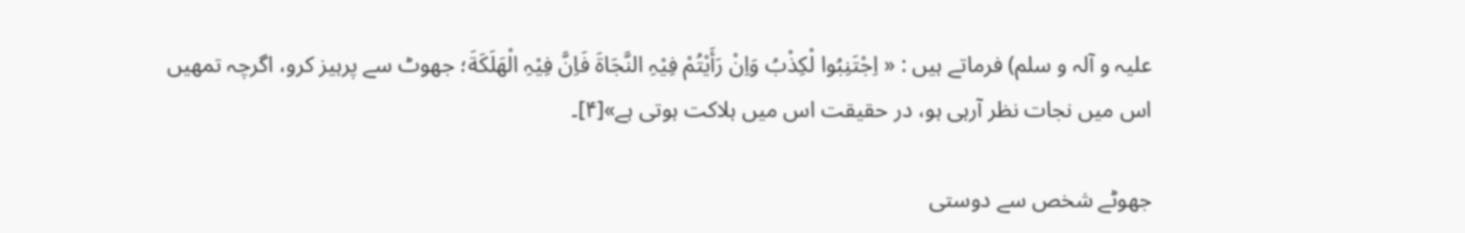علیہ و آلہ و سلم) فرماتے ہیں : « اِجْتَنِبُوا لْکِذْبُ وَاِنْ رَأَیْتُمْ فِیْہِ النَّجَاةَ فَاِنَّ فِیْہِ الْھَلَکَةَ؛ جھوٹ سے پرہیز کرو، اگرچہ تمھیں اس میں نجات نظر آرہی ہو، در حقیقت اس میں ہلاکت ہوتی ہے»[۴]۔

جھوٹے شخص سے دوستی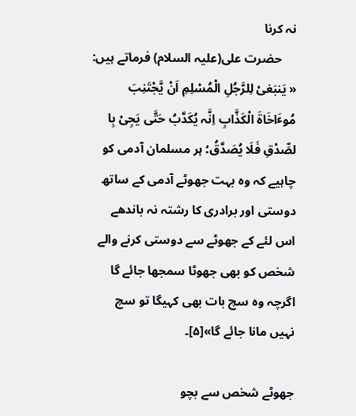نہ کرنا
     حضرت علی(علیہ السلام) فرماتے ہیں: « یَنبَغیْ لِلرَّجُلِ الْمُسْلِمِ اَنْ یَّجْتَنِبَ مُوٴَاخَاةَ الْکَذَّابِ اِنَّہ یُکَدَّبُ حَتَّی یَجِیْ بِا لصِّدْقِ فَلَا یُصَدَّقُ؛ ہر مسلمان آدمی کو چاہیے کہ وہ بہت جھوٹے آدمی کے ساتھ دوستی اور برادری کا رشتہ نہ باندھے اس لئے کے جھوٹے سے دوستی کرنے والے شخص کو بھی جھوٹا سمجھا جائے گا اگرچہ وہ سچ بات بھی کہیگا تو سچ نہیں مانا جائے گا»[۵]۔

جھوٹے شخص سے بچو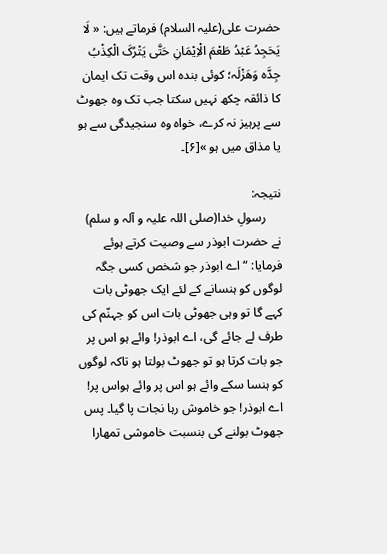حضرت علی(علیہ السلام) فرماتے ہیں: « لَا یَحَجِدُ عَبْدُ طَعْمَ الْاِیْمَانِ حَتَّی یَتْرُکَ الْکِذْبُ جِدَّہ وَھَزْلَہ؛ کوئی بندہ اس وقت تک ایمان کا ذائقہ چکھ نہیں سکتا جب تک وہ جھوٹ سے پرہیز نہ کرے، خواہ وہ سنجیدگی سے ہو یا مذاق میں ہو »[۶]۔

نتیجہ:
     رسولِ خدا(صلی اللہ علیہ و آلہ و سلم) نے حضرت ابوذر سے وصیت کرتے ہوئے فرمایا: “اے ابوذر جو شخص کسی جگہ لوگوں کو ہنسانے کے لئے ایک جھوٹی بات کہے گا تو وہی جھوٹی بات اس کو جہنّم کی طرف لے جائے گی، اے ابوذر! وائے ہو اس پر جو بات کرتا ہو تو جھوٹ بولتا ہو تاکہ لوگوں کو ہنسا سکے وائے ہو اس پر وائے ہواس پر! اے ابوذر! جو خاموش رہا نجات پا گیا۔ پس جھوٹ بولنے کی بنسبت خاموشی تمھارا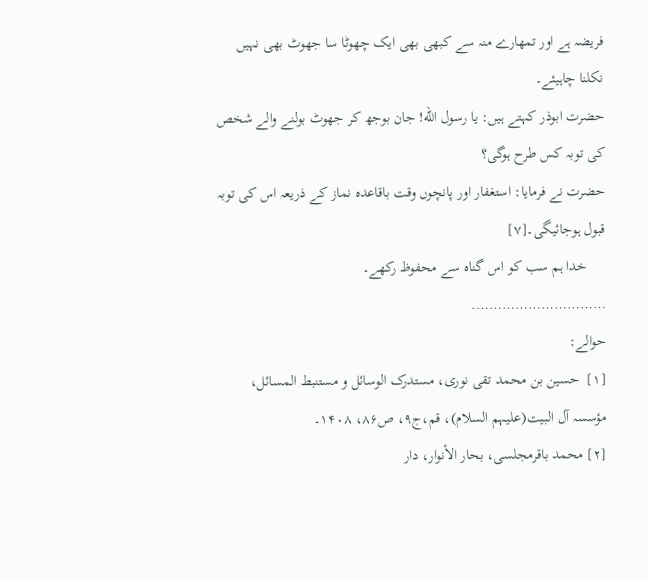فریضہ ہے اور تمھارے منہ سے کبھی بھی ایک چھوٹا سا جھوٹ بھی نہیں نکلنا چاہیئے۔
حضرت ابوذر کہتے ہیں: یا رسول الله! جان بوجھ کر جھوٹ بولنے والے شخص کی توبہ کس طرح ہوگی؟
حضرت نے فرمایا: استغفار اور پانچوں وقت باقاعدہ نماز کے ذریعہ اس کی توبہ قبول ہوجائیگی۔[۷]
     خدا ہم سب کو اس گناہ سے محفوظ رکھے۔
………………………….
حوالے:
[۱]  حسین بن محمد تقی نوری، مستدرک الوسائل و مستنبط المسائل، مؤسسہ آل البیت(علیہم السلام)، قم،ج۹، ص۸۶، ۱۴۰۸۔
[۲] محمد باقرمجلسى، بحار الأنوار، دار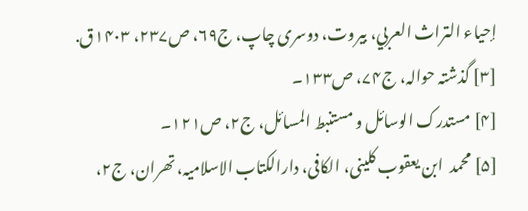إحياء التراث العربي، بيروت، دوسری چاپ، ج۶۹، ص۲۳۷، ۱۴۰۳ق.
[۳] گذشتہ حوالہ، ج۷۴، ص۱۳۳۔
[۴] مستدرک الوسائل و مستنبط المسائل، ج۲، ص۱۲۱۔
[۵] محمد  ابن یعقوب کلینی، الکافی، دارالکتاب الاسلامیہ، تھران، ج۲،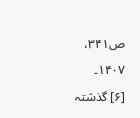ص۳۴۱، ۱۴۰۷۔
[۶] گذشتہ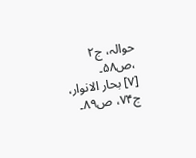حوالہ، ج۲ ،ص۵۸۔
[۷] بحار الانوار،  ج۷۴، ص۸۹۔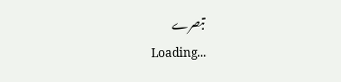تبصرے
Loading...